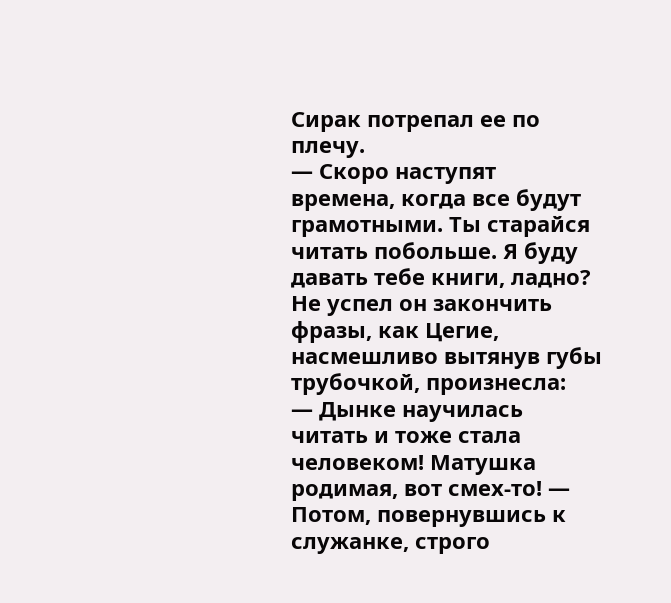Сирак потрепал ее по плечу.
— Скоро наступят времена, когда все будут грамотными. Ты старайся читать побольше. Я буду давать тебе книги, ладно?
Не успел он закончить фразы, как Цегие, насмешливо вытянув губы трубочкой, произнесла:
— Дынке научилась читать и тоже стала человеком! Матушка родимая, вот смех-то! — Потом, повернувшись к служанке, строго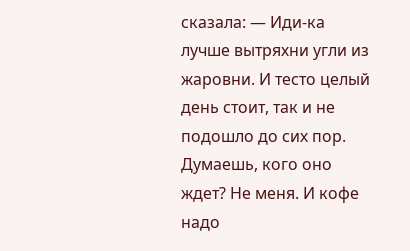сказала: — Иди-ка лучше вытряхни угли из жаровни. И тесто целый день стоит, так и не подошло до сих пор. Думаешь, кого оно ждет? Не меня. И кофе надо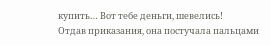купить… Вот тебе деньги, шевелись!
Отдав приказания, она постучала пальцами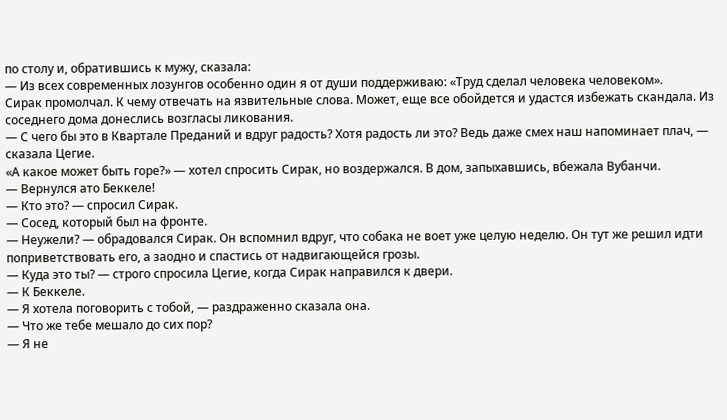по столу и, обратившись к мужу, сказала:
— Из всех современных лозунгов особенно один я от души поддерживаю: «Труд сделал человека человеком».
Сирак промолчал. К чему отвечать на язвительные слова. Может, еще все обойдется и удастся избежать скандала. Из соседнего дома донеслись возгласы ликования.
— С чего бы это в Квартале Преданий и вдруг радость? Хотя радость ли это? Ведь даже смех наш напоминает плач, — сказала Цегие.
«А какое может быть горе?» — хотел спросить Сирак, но воздержался. В дом, запыхавшись, вбежала Вубанчи.
— Вернулся ато Беккеле!
— Кто это? — спросил Сирак.
— Сосед, который был на фронте.
— Неужели? — обрадовался Сирак. Он вспомнил вдруг, что собака не воет уже целую неделю. Он тут же решил идти поприветствовать его, а заодно и спастись от надвигающейся грозы.
— Куда это ты? — строго спросила Цегие, когда Сирак направился к двери.
— К Беккеле.
— Я хотела поговорить с тобой, — раздраженно сказала она.
— Что же тебе мешало до сих пор?
— Я не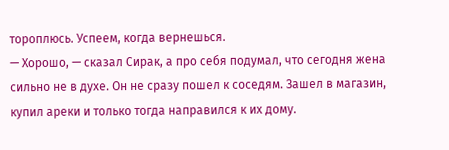тороплюсь. Успеем, когда вернешься.
— Хорошо, — сказал Сирак, а про себя подумал, что сегодня жена сильно не в духе. Он не сразу пошел к соседям. Зашел в магазин, купил ареки и только тогда направился к их дому.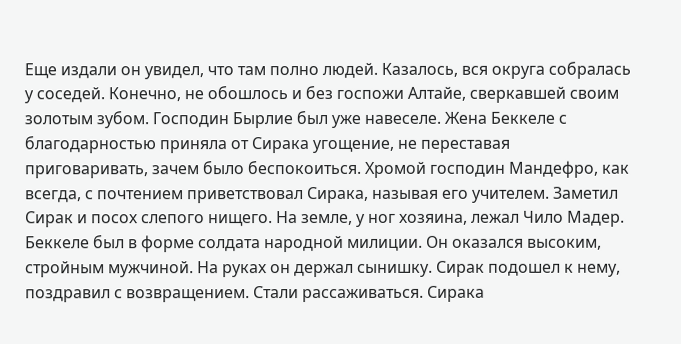Еще издали он увидел, что там полно людей. Казалось, вся округа собралась у соседей. Конечно, не обошлось и без госпожи Алтайе, сверкавшей своим золотым зубом. Господин Бырлие был уже навеселе. Жена Беккеле с благодарностью приняла от Сирака угощение, не переставая приговаривать, зачем было беспокоиться. Хромой господин Мандефро, как всегда, с почтением приветствовал Сирака, называя его учителем. Заметил Сирак и посох слепого нищего. На земле, у ног хозяина, лежал Чило Мадер. Беккеле был в форме солдата народной милиции. Он оказался высоким, стройным мужчиной. На руках он держал сынишку. Сирак подошел к нему, поздравил с возвращением. Стали рассаживаться. Сирака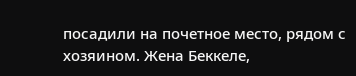посадили на почетное место, рядом с хозяином. Жена Беккеле,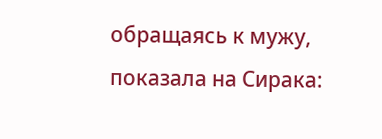обращаясь к мужу, показала на Сирака: